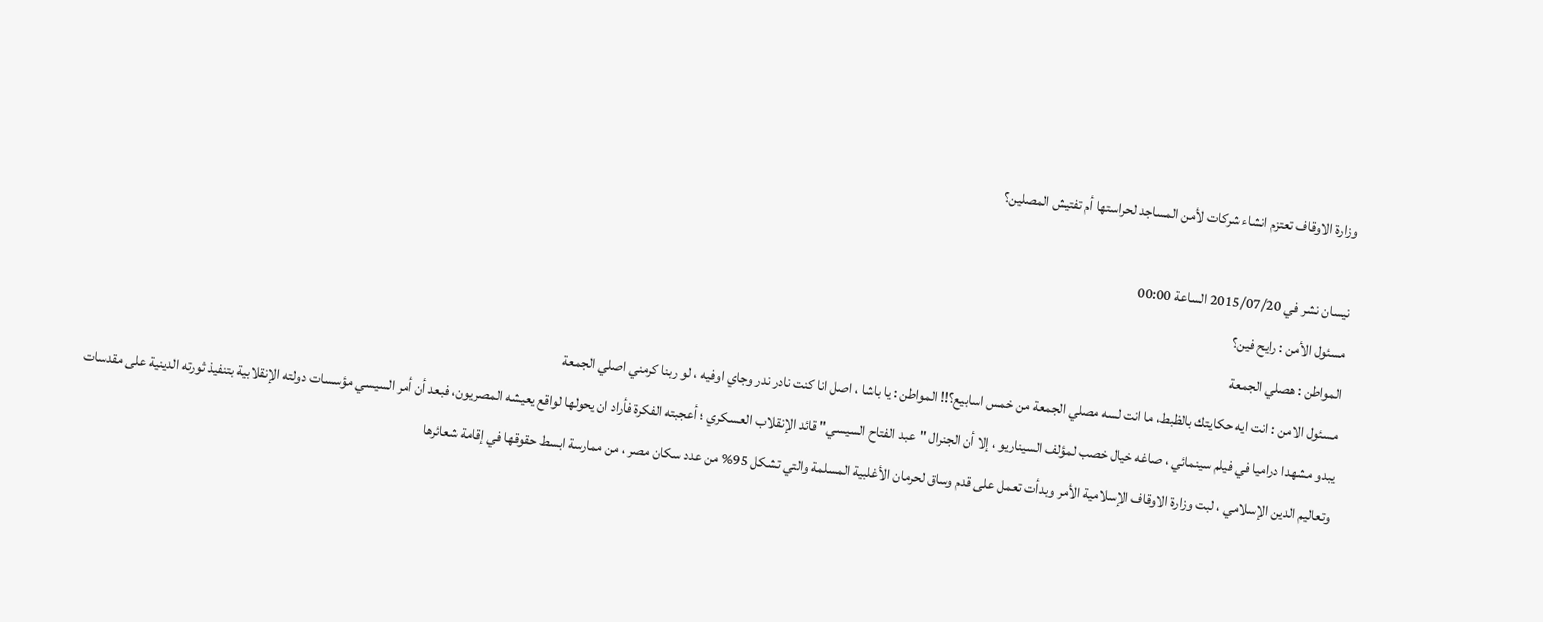وزارة الاوقاف تعتزم انشاء شركات لأمن المساجد لحراستها أم تفتيش المصلين؟

نيسان نشر في 2015/07/20 الساعة 00:00
مسئول الأمن : رايح فين؟
المواطن : هصلي الجمعة
مسئول الامن : انت ايه حكايتك بالظبط، ما انت لسه مصلي الجمعة من خمس اسابيع؟!! المواطن : يا باشا ، اصل انا كنت نادر ندر وجاي اوفيه ، لو ربنا كرمني اصلي الجمعة
يبدو مشهدا دراميا في فيلم سينمائي ، صاغه خيال خصب لمؤلف السيناريو ، إلا أن الجنرال "عبد الفتاح السيسي" قائد الإنقلاب العسكري ؛ أعجبته الفكرة فأراد ان يحولها لواقع يعيشه المصريون، فبعد أن أمر السيسي مؤسسات دولته الإنقلابية بتنفيذ ثورته الدينية على مقدسات وتعاليم الدين الإسلامي ، لبت وزارة الاوقاف الإسلامية الأمر وبدأت تعمل على قدم وساق لحرمان الأغلبية المسلمة والتي تشكل 95% من عدد سكان مصر ، من ممارسة ابسط حقوقها في إقامة شعائرها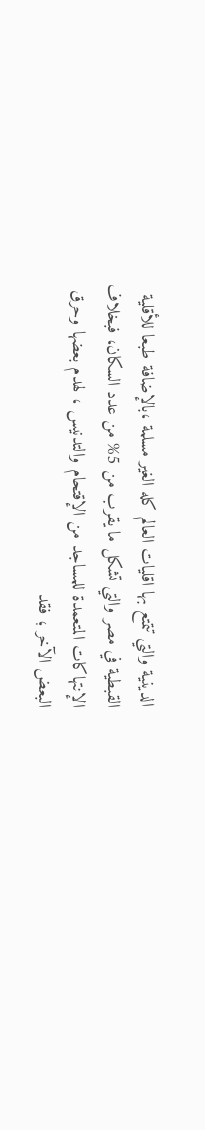الدينية والتي تتمتع بها اقليات العالم كله الغير مسلمة ،بالإضافة طبعا للأقلية القبطية في مصر والتي تشكل ما يقرب من 5% من عدد السكان، فبخلاف الإنتهاكات المتعمدة للمساجد من الإقتحام والتدنيس ، لهدم بعضها وحرق البعض الآخر ؛ فقد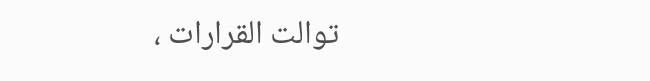توالت القرارات ،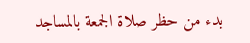بدء من حظر صلاة الجمعة بالمساجد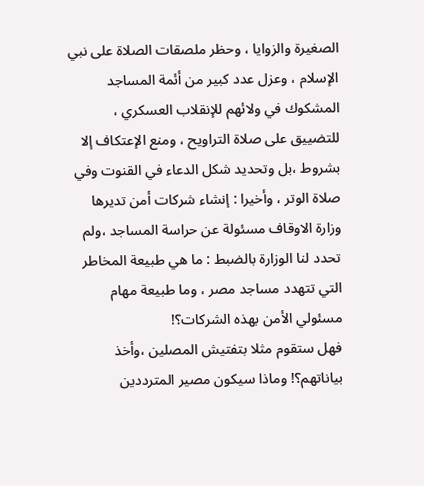الصغيرة والزوايا ، وحظر ملصقات الصلاة على نبي الإسلام ، وعزل عدد كبير من أئمة المساجد المشكوك في ولائهم للإنقلاب العسكري ، للتضييق على صلاة التراويح ، ومنع الإعتكاف إلا بشروط ،بل وتحديد شكل الدعاء في القنوت وفي صلاة الوتر ، وأخيرا : إنشاء شركات أمن تديرها وزارة الاوقاف مسئولة عن حراسة المساجد ،ولم تحدد لنا الوزارة بالضبط : ما هي طبيعة المخاطر التي تتهدد مساجد مصر ، وما طبيعة مهام مسئولي الأمن بهذه الشركات؟!
فهل ستقوم مثلا بتفتيش المصلين ،وأخذ بياناتهم؟! وماذا سيكون مصير المترددين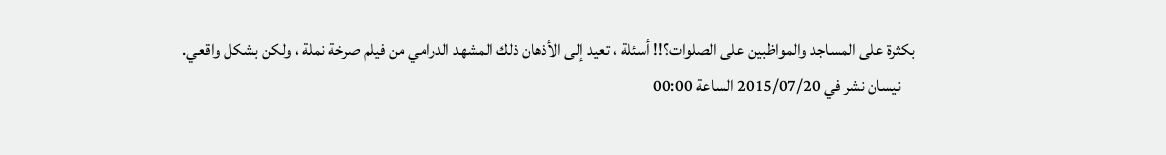بكثرة على المساجد والمواظبين على الصلوات؟!! أسئلة ، تعيد إلى الأذهان ذلك المشهد الدرامي من فيلم صرخة نملة ، ولكن بشكل واقعي.
    نيسان نشر في 2015/07/20 الساعة 00:00